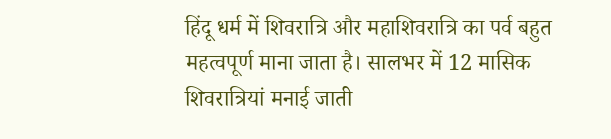हिंदू धर्म में शिवरात्रि और महाशिवरात्रि का पर्व बहुत महत्वपूर्ण माना जाता है। सालभर में 12 मासिक शिवरात्रियां मनाई जाती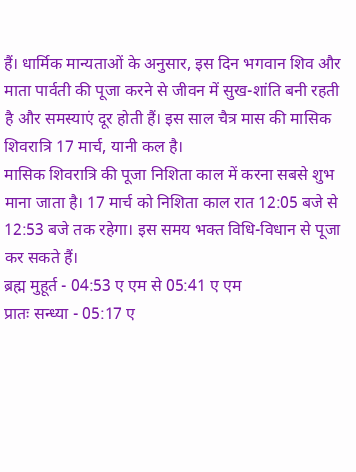हैं। धार्मिक मान्यताओं के अनुसार, इस दिन भगवान शिव और माता पार्वती की पूजा करने से जीवन में सुख-शांति बनी रहती है और समस्याएं दूर होती हैं। इस साल चैत्र मास की मासिक शिवरात्रि 17 मार्च, यानी कल है।
मासिक शिवरात्रि की पूजा निशिता काल में करना सबसे शुभ माना जाता है। 17 मार्च को निशिता काल रात 12:05 बजे से 12:53 बजे तक रहेगा। इस समय भक्त विधि-विधान से पूजा कर सकते हैं।
ब्रह्म मुहूर्त - 04:53 ए एम से 05:41 ए एम
प्रातः सन्ध्या - 05:17 ए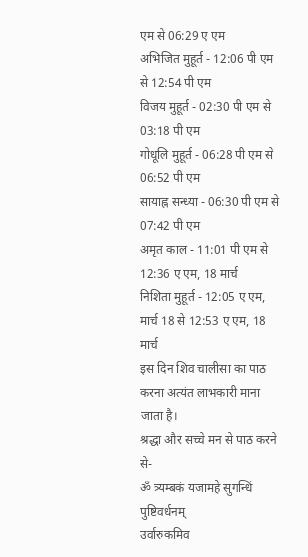एम से 06:29 ए एम
अभिजित मुहूर्त - 12:06 पी एम से 12:54 पी एम
विजय मुहूर्त - 02:30 पी एम से 03:18 पी एम
गोधूलि मुहूर्त - 06:28 पी एम से 06:52 पी एम
सायाह्न सन्ध्या - 06:30 पी एम से 07:42 पी एम
अमृत काल - 11:01 पी एम से 12:36 ए एम, 18 मार्च
निशिता मुहूर्त - 12:05 ए एम, मार्च 18 से 12:53 ए एम, 18 मार्च
इस दिन शिव चालीसा का पाठ करना अत्यंत लाभकारी माना जाता है।
श्रद्धा और सच्चे मन से पाठ करने से-
ॐ त्र्यम्बकं यजामहे सुगन्धिं पुष्टिवर्धनम्
उर्वारुकमिव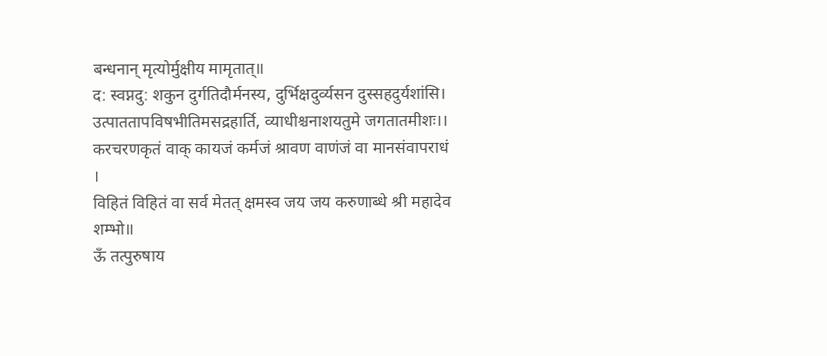बन्धनान् मृत्योर्मुक्षीय मामृतात्॥
द: स्वप्नदु: शकुन दुर्गतिदौर्मनस्य, दुर्भिक्षदुर्व्यसन दुस्सहदुर्यशांसि।
उत्पाततापविषभीतिमसद्रहार्ति, व्याधीश्चनाशयतुमे जगतातमीशः।।
करचरणकृतं वाक् कायजं कर्मजं श्रावण वाणंजं वा मानसंवापराधं ।
विहितं विहितं वा सर्व मेतत् क्षमस्व जय जय करुणाब्धे श्री महादेव शम्भो॥
ऊँ तत्पुरुषाय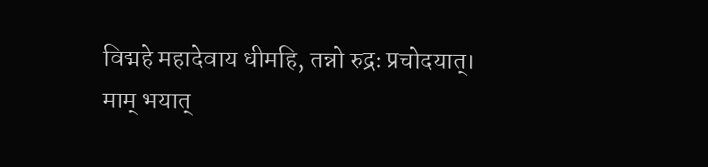विद्महे महादेवाय धीमहि, तन्नो रुद्रः प्रचोदयात्।
माम् भयात्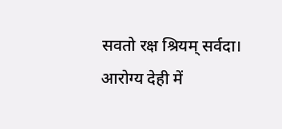सवतो रक्ष श्रियम् सर्वदा।
आरोग्य देही में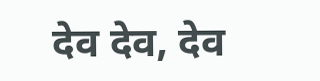देव देव, देव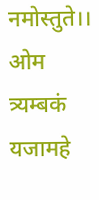नमोस्तुते।।
ओम त्र्यम्बकं यजामहे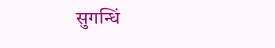सुगन्धिं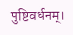पुष्टिवर्धनम्।